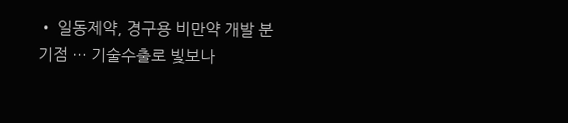• 일동제약, 경구용 비만약 개발 분기점 … 기술수출로 빛보나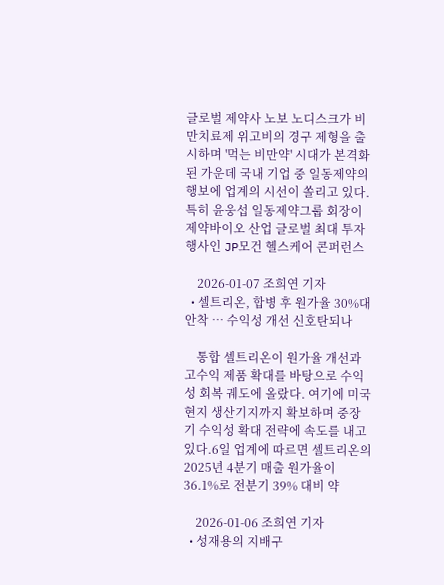글로벌 제약사 노보 노디스크가 비만치료제 위고비의 경구 제형을 출시하며 '먹는 비만약' 시대가 본격화된 가운데 국내 기업 중 일동제약의 행보에 업계의 시선이 쏠리고 있다.특히 윤웅섭 일동제약그룹 회장이 제약바이오 산업 글로벌 최대 투자 행사인 JP모건 헬스케어 콘퍼런스

    2026-01-07 조희연 기자
  • 셀트리온, 합병 후 원가율 30%대 안착 … 수익성 개선 신호탄되나

    통합 셀트리온이 원가율 개선과 고수익 제품 확대를 바탕으로 수익성 회복 궤도에 올랐다. 여기에 미국 현지 생산기지까지 확보하며 중장기 수익성 확대 전략에 속도를 내고 있다.6일 업계에 따르면 셀트리온의 2025년 4분기 매출 원가율이 36.1%로 전분기 39% 대비 약

    2026-01-06 조희연 기자
  • 성재용의 지배구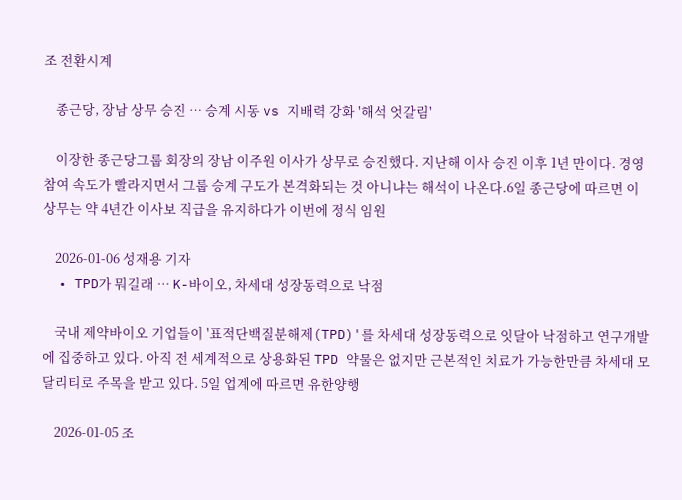조 전환시계

    종근당, 장남 상무 승진 … 승계 시동 vs 지배력 강화 '해석 엇갈림'

    이장한 종근당그룹 회장의 장남 이주원 이사가 상무로 승진했다. 지난해 이사 승진 이후 1년 만이다. 경영 참여 속도가 빨라지면서 그룹 승계 구도가 본격화되는 것 아니냐는 해석이 나온다.6일 종근당에 따르면 이 상무는 약 4년간 이사보 직급을 유지하다가 이번에 정식 임원

    2026-01-06 성재용 기자
  • TPD가 뭐길래 … K-바이오, 차세대 성장동력으로 낙점

    국내 제약바이오 기업들이 '표적단백질분해제(TPD)'를 차세대 성장동력으로 잇달아 낙점하고 연구개발에 집중하고 있다. 아직 전 세계적으로 상용화된 TPD 약물은 없지만 근본적인 치료가 가능한만큼 차세대 모달리티로 주목을 받고 있다. 5일 업계에 따르면 유한양행

    2026-01-05 조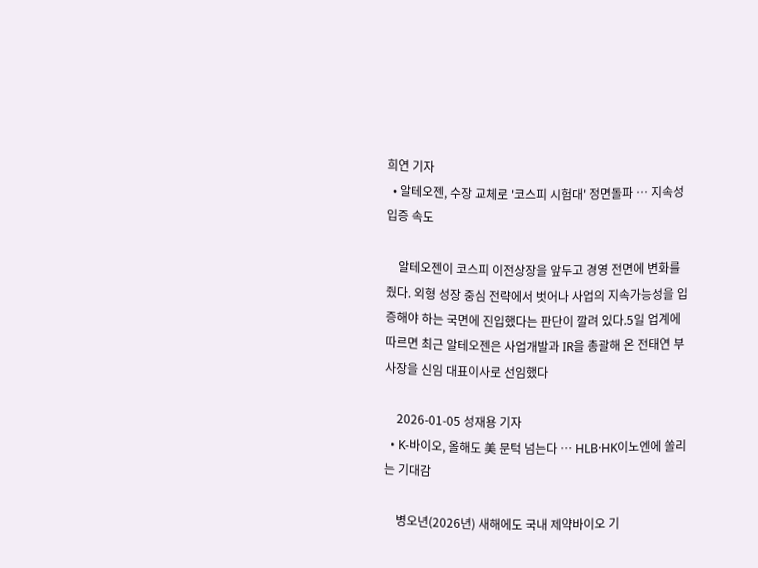희연 기자
  • 알테오젠, 수장 교체로 '코스피 시험대' 정면돌파 … 지속성 입증 속도

    알테오젠이 코스피 이전상장을 앞두고 경영 전면에 변화를 줬다. 외형 성장 중심 전략에서 벗어나 사업의 지속가능성을 입증해야 하는 국면에 진입했다는 판단이 깔려 있다.5일 업계에 따르면 최근 알테오젠은 사업개발과 IR을 총괄해 온 전태연 부사장을 신임 대표이사로 선임했다

    2026-01-05 성재용 기자
  • K-바이오, 올해도 美 문턱 넘는다 … HLB·HK이노엔에 쏠리는 기대감

    병오년(2026년) 새해에도 국내 제약바이오 기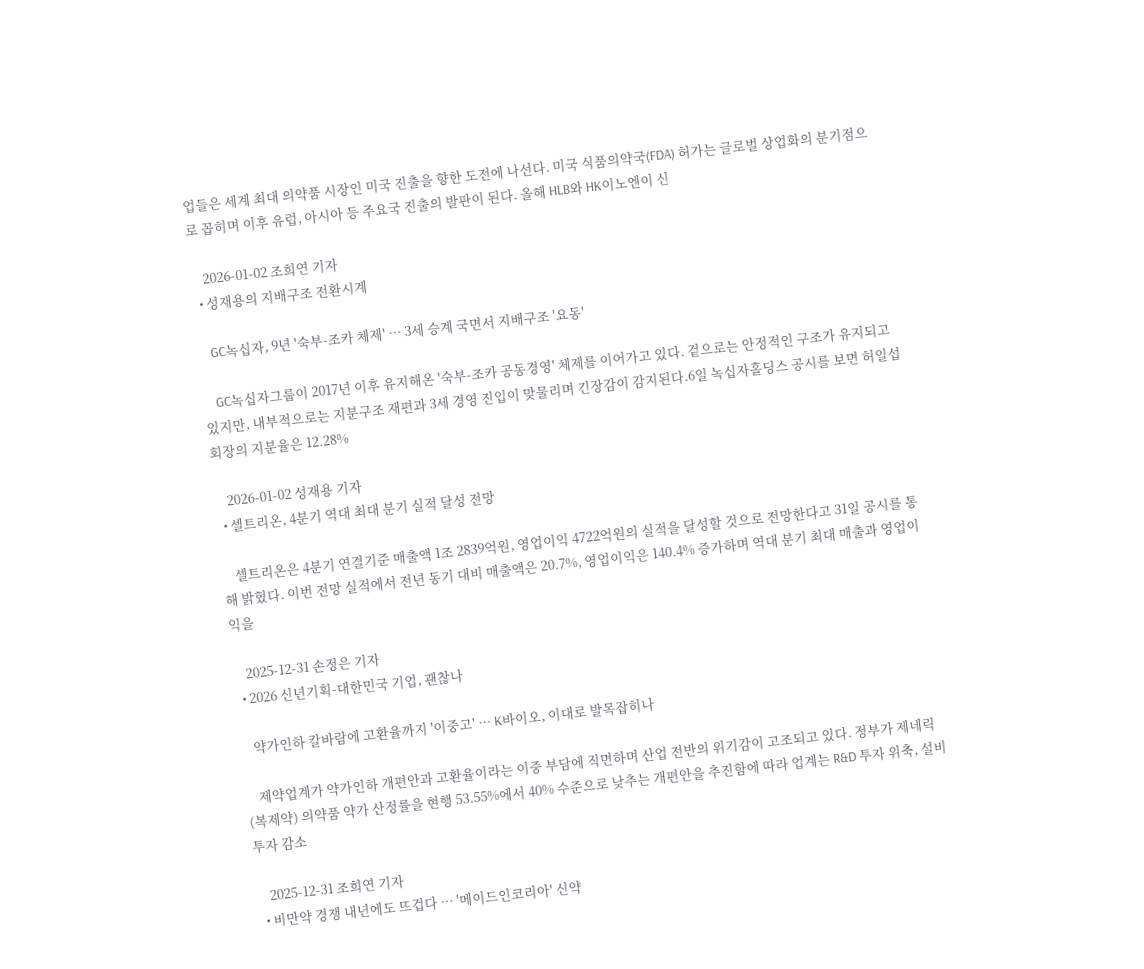업들은 세계 최대 의약품 시장인 미국 진출을 향한 도전에 나선다. 미국 식품의약국(FDA) 허가는 글로벌 상업화의 분기점으로 꼽히며 이후 유럽, 아시아 등 주요국 진출의 발판이 된다. 올해 HLB와 HK이노엔이 신

    2026-01-02 조희연 기자
  • 성재용의 지배구조 전환시계

    GC녹십자, 9년 '숙부-조카 체제' … 3세 승계 국면서 지배구조 '요동'

    GC녹십자그룹이 2017년 이후 유지해온 '숙부-조카 공동경영' 체제를 이어가고 있다. 겉으로는 안정적인 구조가 유지되고 있지만, 내부적으로는 지분구조 재편과 3세 경영 진입이 맞물리며 긴장감이 감지된다.6일 녹십자홀딩스 공시를 보면 허일섭 회장의 지분율은 12.28%

    2026-01-02 성재용 기자
  • 셀트리온, 4분기 역대 최대 분기 실적 달성 전망

    셀트리온은 4분기 연결기준 매출액 1조 2839억원, 영업이익 4722억원의 실적을 달성할 것으로 전망한다고 31일 공시를 통해 밝혔다. 이번 전망 실적에서 전년 동기 대비 매출액은 20.7%, 영업이익은 140.4% 증가하며 역대 분기 최대 매출과 영업이익을

    2025-12-31 손정은 기자
  • 2026 신년기획-대한민국 기업, 괜찮나

    약가인하 칼바람에 고환율까지 '이중고' … K바이오, 이대로 발목잡히나

    제약업계가 약가인하 개편안과 고환율이라는 이중 부담에 직면하며 산업 전반의 위기감이 고조되고 있다. 정부가 제네릭(복제약) 의약품 약가 산정률을 현행 53.55%에서 40% 수준으로 낮추는 개편안을 추진함에 따라 업계는 R&D 투자 위축, 설비투자 감소

    2025-12-31 조희연 기자
  • 비만약 경쟁 내년에도 뜨겁다 … '메이드인코리아' 신약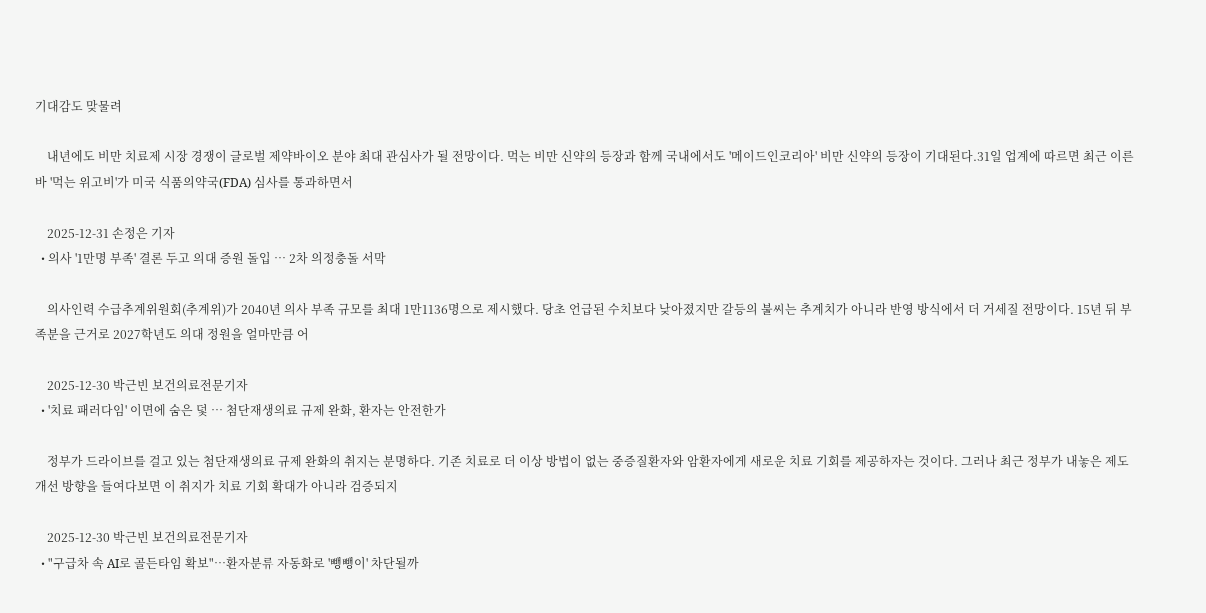기대감도 맞물려

    내년에도 비만 치료제 시장 경쟁이 글로벌 제약바이오 분야 최대 관심사가 될 전망이다. 먹는 비만 신약의 등장과 함께 국내에서도 '메이드인코리아' 비만 신약의 등장이 기대된다.31일 업계에 따르면 최근 이른바 '먹는 위고비'가 미국 식품의약국(FDA) 심사를 통과하면서

    2025-12-31 손정은 기자
  • 의사 '1만명 부족' 결론 두고 의대 증원 돌입 … 2차 의정충돌 서막

    의사인력 수급추계위원회(추계위)가 2040년 의사 부족 규모를 최대 1만1136명으로 제시했다. 당초 언급된 수치보다 낮아졌지만 갈등의 불씨는 추계치가 아니라 반영 방식에서 더 거세질 전망이다. 15년 뒤 부족분을 근거로 2027학년도 의대 정원을 얼마만큼 어

    2025-12-30 박근빈 보건의료전문기자
  • '치료 패러다임' 이면에 숨은 덫 … 첨단재생의료 규제 완화, 환자는 안전한가

    정부가 드라이브를 걸고 있는 첨단재생의료 규제 완화의 취지는 분명하다. 기존 치료로 더 이상 방법이 없는 중증질환자와 암환자에게 새로운 치료 기회를 제공하자는 것이다. 그러나 최근 정부가 내놓은 제도 개선 방향을 들여다보면 이 취지가 치료 기회 확대가 아니라 검증되지

    2025-12-30 박근빈 보건의료전문기자
  • "구급차 속 AI로 골든타임 확보"…환자분류 자동화로 '뺑뺑이' 차단될까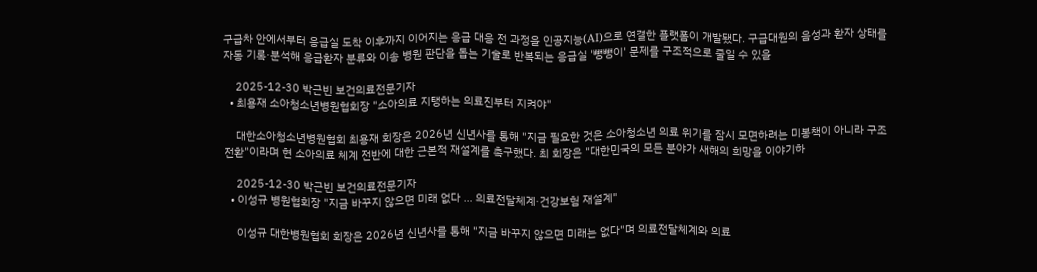구급차 안에서부터 응급실 도착 이후까지 이어지는 응급 대응 전 과정을 인공지능(AI)으로 연결한 플랫폼이 개발됐다. 구급대원의 음성과 환자 상태를 자동 기록·분석해 응급환자 분류와 이송 병원 판단을 돕는 기술로 반복되는 응급실 '뺑뺑이' 문제를 구조적으로 줄일 수 있을

    2025-12-30 박근빈 보건의료전문기자
  • 최용재 소아청소년병원협회장 "소아의료 지탱하는 의료진부터 지켜야"

    대한소아청소년병원협회 최용재 회장은 2026년 신년사를 통해 "지금 필요한 것은 소아청소년 의료 위기를 잠시 모면하려는 미봉책이 아니라 구조 전환"이라며 현 소아의료 체계 전반에 대한 근본적 재설계를 촉구했다. 최 회장은 "대한민국의 모든 분야가 새해의 희망을 이야기하

    2025-12-30 박근빈 보건의료전문기자
  • 이성규 병원협회장 "지금 바꾸지 않으면 미래 없다 … 의료전달체계·건강보험 재설계"

    이성규 대한병원협회 회장은 2026년 신년사를 통해 "지금 바꾸지 않으면 미래는 없다"며 의료전달체계와 의료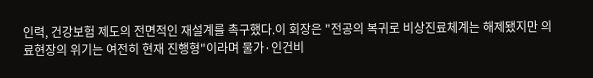인력, 건강보험 제도의 전면적인 재설계를 촉구했다.이 회장은 "전공의 복귀로 비상진료체계는 해제됐지만 의료현장의 위기는 여전히 현재 진행형"이라며 물가·인건비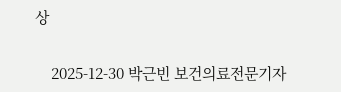상

    2025-12-30 박근빈 보건의료전문기자